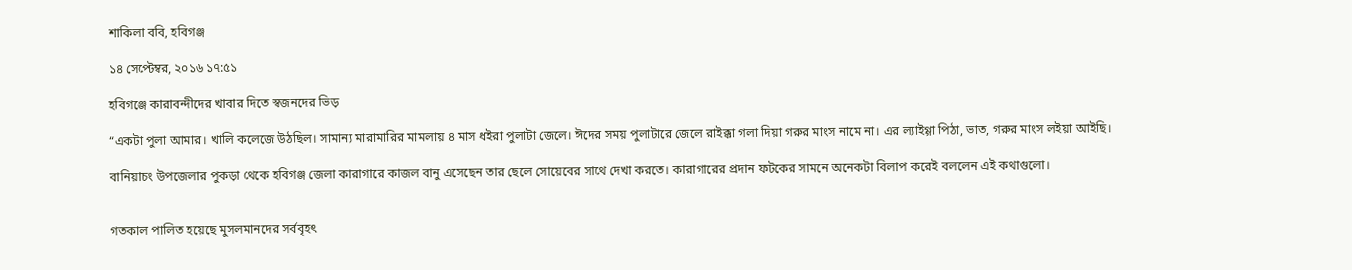শাকিলা ববি, হবিগঞ্জ

১৪ সেপ্টেম্বর, ২০১৬ ১৭:৫১

হবিগঞ্জে কারাবন্দীদের খাবার দিতে স্বজনদের ভিড়

“একটা পুলা আমার। খালি কলেজে উঠছিল। সামান্য মারামারির মামলায় ৪ মাস ধইরা পুলাটা জেলে। ঈদের সময় পুলাটারে জেলে রাইক্কা গলা দিয়া গরুর মাংস নামে না। এর ল্যাইগ্গা পিঠা, ভাত, গরুর মাংস লইয়া আইছি।

বানিয়াচং উপজেলার পুকড়া থেকে হবিগঞ্জ জেলা কারাগারে কাজল বানু এসেছেন তার ছেলে সোয়েবের সাথে দেখা করতে। কারাগারের প্রদান ফটকের সামনে অনেকটা বিলাপ করেই বললেন এই কথাগুলো।


গতকাল পালিত হয়েছে মুসলমানদের সর্ববৃহৎ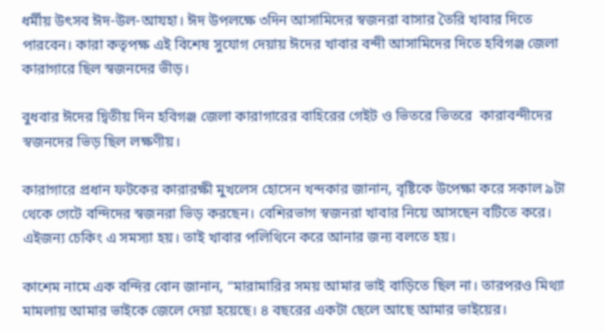ধর্মীয় উৎসব ঈদ-উল-আযহা। ঈদ উপলক্ষে ৩দিন আসামিদের স্বজনরা বাসার তৈরি খাবার দিতে পারবেন। কারা কতৃপক্ষ এই বিশেষ সুযোগ দেয়ায় ঈদের খাবার বন্দী আসামিদের দিতে হবিগঞ্জ জেলা কারাগারে ছিল স্বজনদের ভীড়।

বুধবার ঈদের দ্বিতীয় দিন হবিগঞ্জ জেলা কারাগারের বাহিরের গেইট ও ভিতরে ভিতরে  কারাবন্দীদের স্বজনদের ভিড় ছিল লক্ষণীয়।

কারাগারে প্রধান ফটকের কারারক্ষী মুখলেস হোসেন খন্দকার জানান, বৃষ্টিকে উপেক্ষা করে সকাল ৯টা থেকে গেটে বন্দিদের স্বজনরা ভিড় করছেন। বেশিরভাগ স্বজনরা খাবার নিয়ে আসছেন বটিতে করে। এইজন্য চেকিং এ সমস্যা হয়। তাই খাবার পলিথিনে করে আনার জন্য বলতে হয়।

কাশেম নামে এক বন্দির বোন জানান, “মারামারির সময় আমার ভাই বাড়িতে ছিল না। তারপরও মিথ্যা মামলায় আমার ভাইকে জেলে দেয়া হয়েছে। ৪ বছরের একটা ছেলে আছে আমার ভাইয়ের।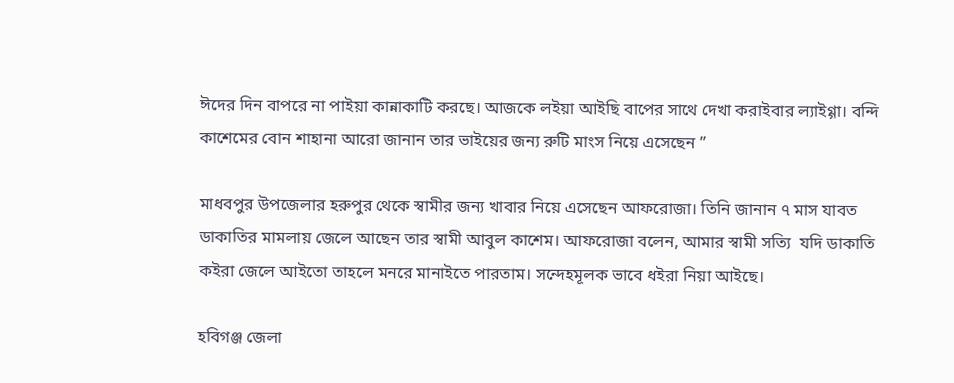ঈদের দিন বাপরে না পাইয়া কান্নাকাটি করছে। আজকে লইয়া আইছি বাপের সাথে দেখা করাইবার ল্যাইগ্গা। বন্দি কাশেমের বোন শাহানা আরো জানান তার ভাইয়ের জন্য রুটি মাংস নিয়ে এসেছেন ”

মাধবপুর উপজেলার হরুপুর থেকে স্বামীর জন্য খাবার নিয়ে এসেছেন আফরোজা। তিনি জানান ৭ মাস যাবত ডাকাতির মামলায় জেলে আছেন তার স্বামী আবুল কাশেম। আফরোজা বলেন, আমার স্বামী সত্যি  যদি ডাকাতি কইরা জেলে আইতো তাহলে মনরে মানাইতে পারতাম। সন্দেহমূলক ভাবে ধইরা নিয়া আইছে।

হবিগঞ্জ জেলা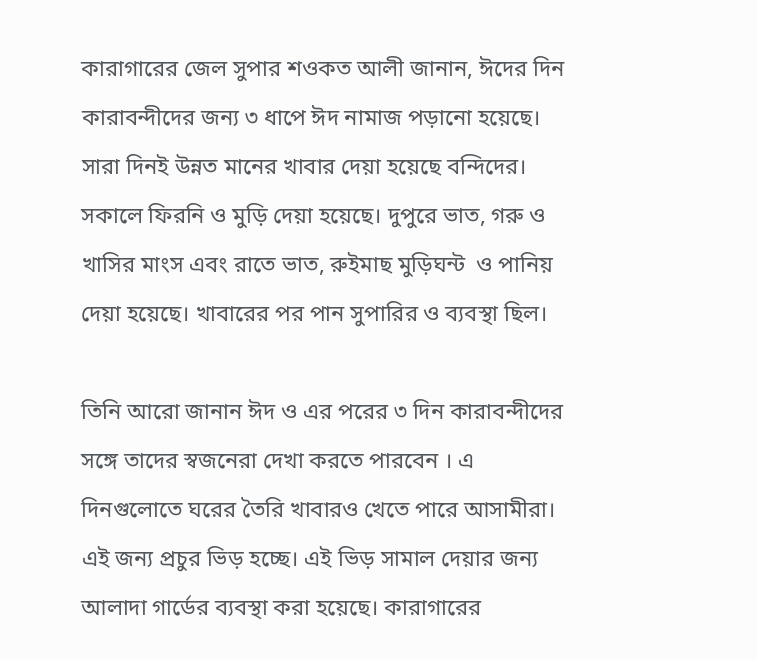কারাগারের জেল সুপার শওকত আলী জানান, ঈদের দিন কারাবন্দীদের জন্য ৩ ধাপে ঈদ নামাজ পড়ানো হয়েছে। সারা দিনই উন্নত মানের খাবার দেয়া হয়েছে বন্দিদের।  সকালে ফিরনি ও মুড়ি দেয়া হয়েছে। দুপুরে ভাত, গরু ও খাসির মাংস এবং রাতে ভাত, রুইমাছ মুড়িঘন্ট  ও পানিয় দেয়া হয়েছে। খাবারের পর পান সুপারির ও ব্যবস্থা ছিল।

তিনি আরো জানান ঈদ ও এর পরের ৩ দিন কারাবন্দীদের সঙ্গে তাদের স্বজনেরা দেখা করতে পারবেন । এ দিনগুলোতে ঘরের তৈরি খাবারও খেতে পারে আসামীরা। এই জন্য প্রচুর ভিড় হচ্ছে। এই ভিড় সামাল দেয়ার জন্য আলাদা গার্ডের ব্যবস্থা করা হয়েছে। কারাগারের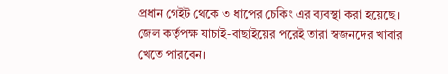প্রধান গেইট থেকে ৩ ধাপের চেকিং এর ব্যবস্থা করা হয়েছে। জেল কর্তৃপক্ষ যাচাই-বাছাইয়ের পরেই তারা স্বজনদের খাবার খেতে পারবেন।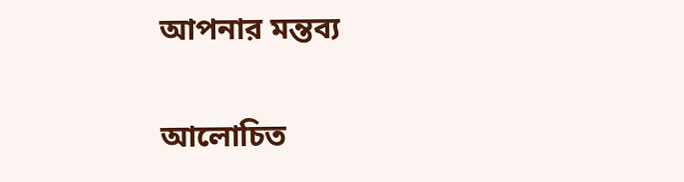আপনার মন্তব্য

আলোচিত